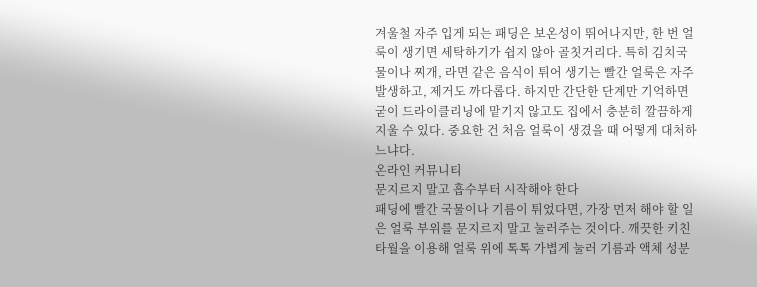겨울철 자주 입게 되는 패딩은 보온성이 뛰어나지만, 한 번 얼룩이 생기면 세탁하기가 쉽지 않아 골칫거리다. 특히 김치국물이나 찌개, 라면 같은 음식이 튀어 생기는 빨간 얼룩은 자주 발생하고, 제거도 까다롭다. 하지만 간단한 단계만 기억하면 굳이 드라이클리닝에 맡기지 않고도 집에서 충분히 깔끔하게 지울 수 있다. 중요한 건 처음 얼룩이 생겼을 때 어떻게 대처하느냐다.
온라인 커뮤니티
문지르지 말고 흡수부터 시작해야 한다
패딩에 빨간 국물이나 기름이 튀었다면, 가장 먼저 해야 할 일은 얼룩 부위를 문지르지 말고 눌러주는 것이다. 깨끗한 키친타월을 이용해 얼룩 위에 톡톡 가볍게 눌러 기름과 액체 성분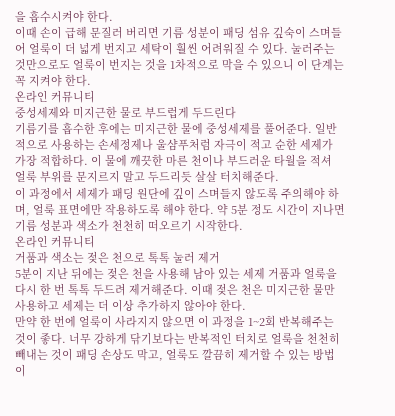을 흡수시켜야 한다.
이때 손이 급해 문질러 버리면 기름 성분이 패딩 섬유 깊숙이 스며들어 얼룩이 더 넓게 번지고 세탁이 훨씬 어려워질 수 있다. 눌러주는 것만으로도 얼룩이 번지는 것을 1차적으로 막을 수 있으니 이 단계는 꼭 지켜야 한다.
온라인 커뮤니티
중성세제와 미지근한 물로 부드럽게 두드린다
기름기를 흡수한 후에는 미지근한 물에 중성세제를 풀어준다. 일반적으로 사용하는 손세정제나 울샴푸처럼 자극이 적고 순한 세제가 가장 적합하다. 이 물에 깨끗한 마른 천이나 부드러운 타월을 적셔 얼룩 부위를 문지르지 말고 두드리듯 살살 터치해준다.
이 과정에서 세제가 패딩 원단에 깊이 스며들지 않도록 주의해야 하며, 얼룩 표면에만 작용하도록 해야 한다. 약 5분 정도 시간이 지나면 기름 성분과 색소가 천천히 떠오르기 시작한다.
온라인 커뮤니티
거품과 색소는 젖은 천으로 톡톡 눌러 제거
5분이 지난 뒤에는 젖은 천을 사용해 남아 있는 세제 거품과 얼룩을 다시 한 번 톡톡 두드려 제거해준다. 이때 젖은 천은 미지근한 물만 사용하고 세제는 더 이상 추가하지 않아야 한다.
만약 한 번에 얼룩이 사라지지 않으면 이 과정을 1~2회 반복해주는 것이 좋다. 너무 강하게 닦기보다는 반복적인 터치로 얼룩을 천천히 빼내는 것이 패딩 손상도 막고, 얼룩도 깔끔히 제거할 수 있는 방법이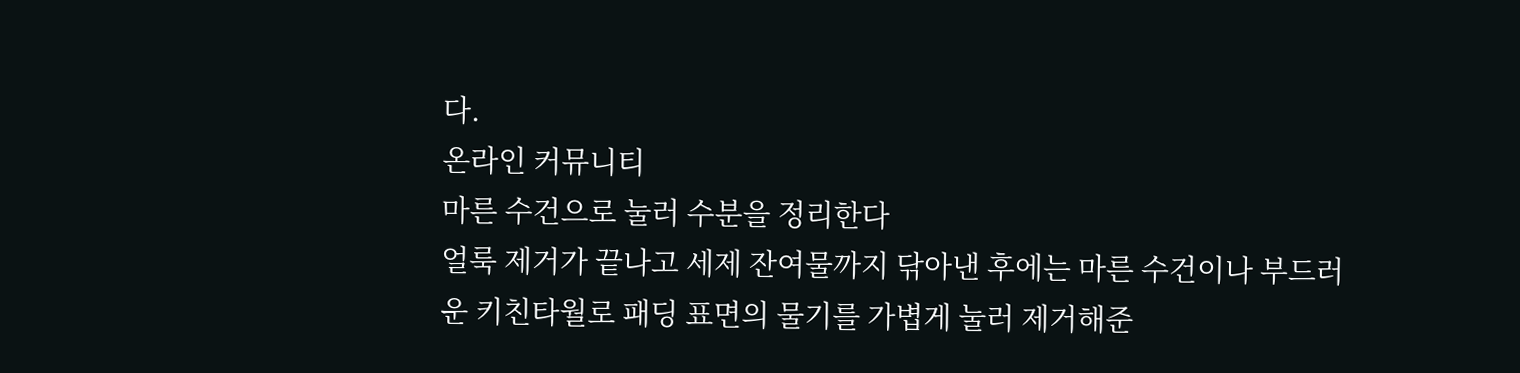다.
온라인 커뮤니티
마른 수건으로 눌러 수분을 정리한다
얼룩 제거가 끝나고 세제 잔여물까지 닦아낸 후에는 마른 수건이나 부드러운 키친타월로 패딩 표면의 물기를 가볍게 눌러 제거해준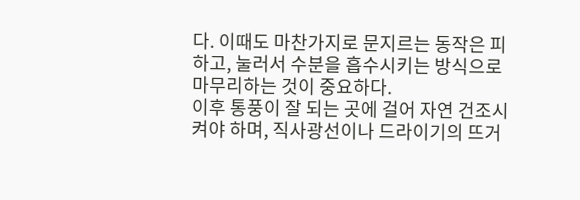다. 이때도 마찬가지로 문지르는 동작은 피하고, 눌러서 수분을 흡수시키는 방식으로 마무리하는 것이 중요하다.
이후 통풍이 잘 되는 곳에 걸어 자연 건조시켜야 하며, 직사광선이나 드라이기의 뜨거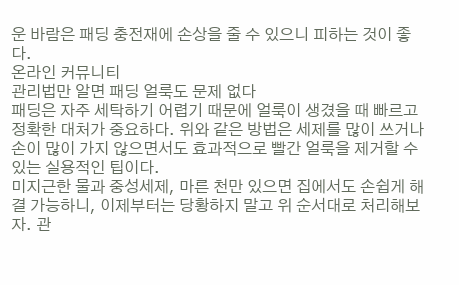운 바람은 패딩 충전재에 손상을 줄 수 있으니 피하는 것이 좋다.
온라인 커뮤니티
관리법만 알면 패딩 얼룩도 문제 없다
패딩은 자주 세탁하기 어렵기 때문에 얼룩이 생겼을 때 빠르고 정확한 대처가 중요하다. 위와 같은 방법은 세제를 많이 쓰거나 손이 많이 가지 않으면서도 효과적으로 빨간 얼룩을 제거할 수 있는 실용적인 팁이다.
미지근한 물과 중성세제, 마른 천만 있으면 집에서도 손쉽게 해결 가능하니, 이제부터는 당황하지 말고 위 순서대로 처리해보자. 관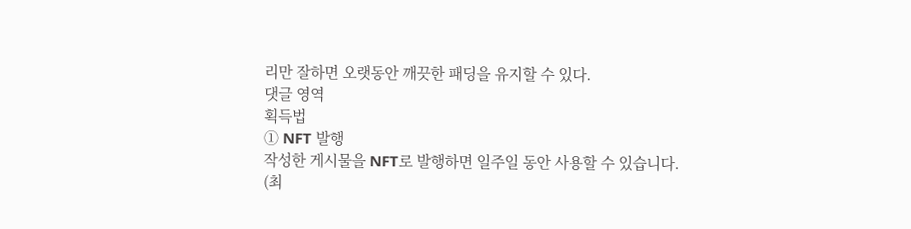리만 잘하면 오랫동안 깨끗한 패딩을 유지할 수 있다.
댓글 영역
획득법
① NFT 발행
작성한 게시물을 NFT로 발행하면 일주일 동안 사용할 수 있습니다. (최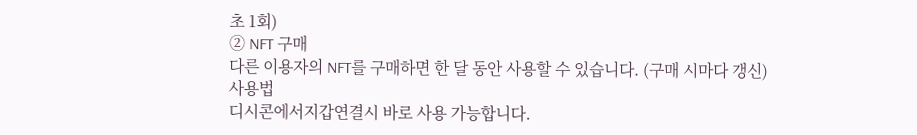초 1회)
② NFT 구매
다른 이용자의 NFT를 구매하면 한 달 동안 사용할 수 있습니다. (구매 시마다 갱신)
사용법
디시콘에서지갑연결시 바로 사용 가능합니다.